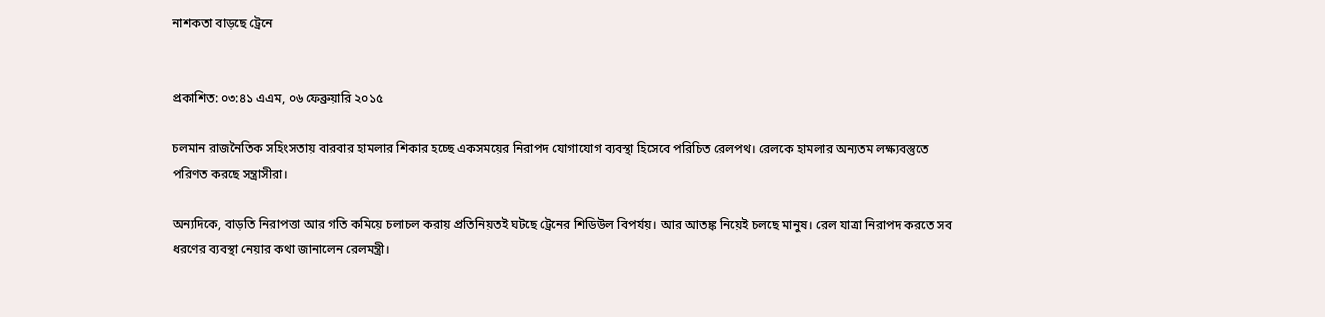নাশকতা বাড়ছে ট্রেনে


প্রকাশিত: ০৩:৪১ এএম, ০৬ ফেব্রুয়ারি ২০১৫

চলমান রাজনৈতিক সহিংসতায় বারবার হামলার শিকার হচ্ছে একসময়ের নিরাপদ যোগাযোগ ব্যবস্থা হিসেবে পরিচিত রেলপথ। রেলকে হামলার অন্যতম লক্ষ্যবস্তুতে পরিণত করছে সন্ত্রাসীরা।

অন্যদিকে, বাড়তি নিরাপত্তা আর গতি কমিয়ে চলাচল করায় প্রতিনিয়তই ঘটছে ট্রেনের শিডিউল বিপর্যয়। আর আতঙ্ক নিয়েই চলছে মানুষ। রেল যাত্রা নিরাপদ করতে সব ধরণের ব্যবস্থা নেয়ার কথা জানালেন রেলমন্ত্রী।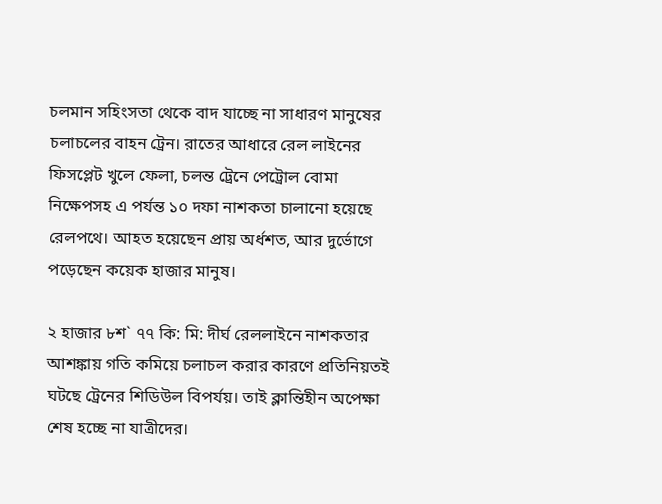চলমান সহিংসতা থেকে বাদ যাচ্ছে না সাধারণ মানুষের চলাচলের বাহন ট্রেন। রাতের আধারে রেল লাইনের ফিসপ্লেট খুলে ফেলা, চলন্ত ট্রেনে পেট্রোল বোমা নিক্ষেপসহ এ পর্যন্ত ১০ দফা নাশকতা চালানো হয়েছে রেলপথে। আহত হয়েছেন প্রায় অর্ধশত, আর দুর্ভোগে পড়েছেন কয়েক হাজার মানুষ।

২ হাজার ৮শ` ৭৭ কি: মি: দীর্ঘ রেললাইনে নাশকতার আশঙ্কায় গতি কমিয়ে চলাচল করার কারণে প্রতিনিয়তই ঘটছে ট্রেনের শিডিউল বিপর্যয়। তাই ক্লান্তিহীন অপেক্ষা শেষ হচ্ছে না যাত্রীদের।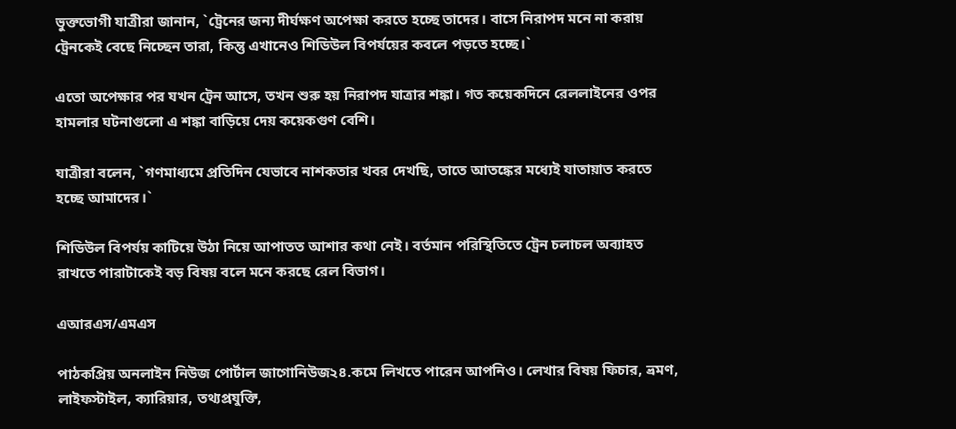ভুক্তভোগী যাত্রীরা জানান, `ট্রেনের জন্য দীর্ঘক্ষণ অপেক্ষা করতে হচ্ছে তাদের। বাসে নিরাপদ মনে না করায় ট্রেনকেই বেছে নিচ্ছেন তারা, কিন্তু এখানেও শিডিউল বিপর্যয়ের কবলে পড়তে হচ্ছে।`

এতো অপেক্ষার পর যখন ট্রেন আসে, তখন শুরু হয় নিরাপদ যাত্রার শঙ্কা। গত কয়েকদিনে রেললাইনের ওপর হামলার ঘটনাগুলো এ শঙ্কা বাড়িয়ে দেয় কয়েকগুণ বেশি।

যাত্রীরা বলেন, `গণমাধ্যমে প্রতিদিন যেভাবে নাশকতার খবর দেখছি, তাতে আতঙ্কের মধ্যেই যাতায়াত করতে হচ্ছে আমাদের।`

শিডিউল বিপর্যয় কাটিয়ে উঠা নিয়ে আপাতত আশার কথা নেই। বর্তমান পরিস্থিতিতে ট্রেন চলাচল অব্যাহত রাখতে পারাটাকেই বড় বিষয় বলে মনে করছে রেল বিভাগ।

এআরএস/এমএস

পাঠকপ্রিয় অনলাইন নিউজ পোর্টাল জাগোনিউজ২৪.কমে লিখতে পারেন আপনিও। লেখার বিষয় ফিচার, ভ্রমণ, লাইফস্টাইল, ক্যারিয়ার, তথ্যপ্রযুক্তি,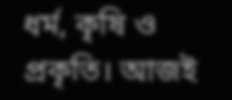ধর্ম, কৃষি ও প্রকৃতি। আজই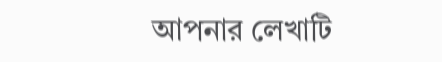আপনার লেখাটি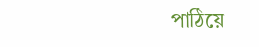পাঠিয়ে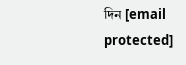দিন [email protected]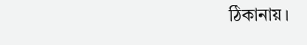ঠিকানায়।